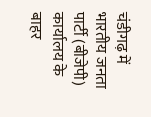चंडीगढ़ में भारतीय जनता पार्टी (बीजेपी) कार्यालय के बाहर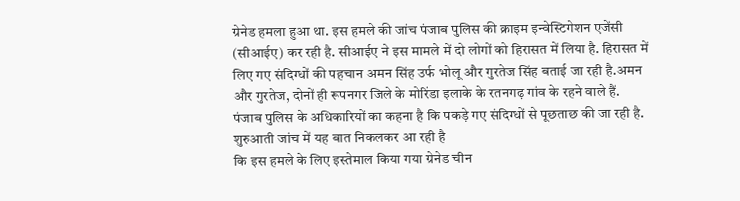ग्रेनेड हमला हुआ था. इस हमले की जांच पंजाब पुलिस की क्राइम इन्वेस्टिगेशन एजेंसी (सीआईए) कर रही है. सीआईए ने इस मामले में दो लोगों को हिरासत में लिया है. हिरासत में लिए गए संदिग्धों की पहचान अमन सिंह उर्फ भोलू और गुरतेज सिंह बताई जा रही है.अमन और गुरतेज, दोनों ही रूपनगर जिले के मोरिंडा इलाके के रतनगढ़ गांव के रहने वाले हैं. पंजाब पुलिस के अधिकारियों का कहना है कि पकड़े गए संदिग्धों से पूछताछ की जा रही है. शुरुआती जांच में यह बात निकलकर आ रही है
कि इस हमले के लिए इस्तेमाल किया गया ग्रेनेड चीन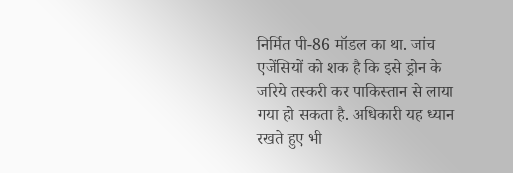निर्मित पी-86 मॉडल का था. जांच एजेंसियों को शक है कि इसे ड्रोन के जरिये तस्करी कर पाकिस्तान से लाया गया हो सकता है. अधिकारी यह ध्यान रखते हुए भी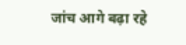जांच आगे बढ़ा रहे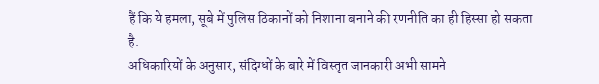हैं कि ये हमला, सूबे में पुलिस ठिकानों को निशाना बनाने की रणनीति का ही हिस्सा हो सकता है.
अधिकारियों के अनुसार, संदिग्धों के बारे में विस्तृत जानकारी अभी सामने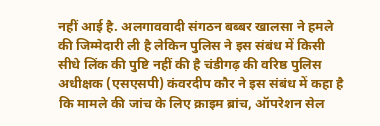नहीं आई है. अलगाववादी संगठन बब्बर खालसा ने हमले की जिम्मेदारी ली है लेकिन पुलिस ने इस संबंध में किसी सीधे लिंक की पुष्टि नहीं की है चंडीगढ़ की वरिष्ठ पुलिस अधीक्षक (एसएसपी) कंवरदीप कौर ने इस संबंध में कहा है कि मामले की जांच के लिए क्राइम ब्रांच, ऑपरेशन सेल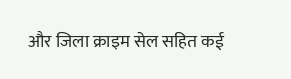और जिला क्राइम सेल सहित कई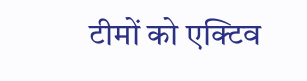टीमों को एक्टिव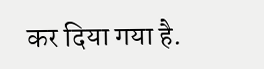कर दिया गया है.